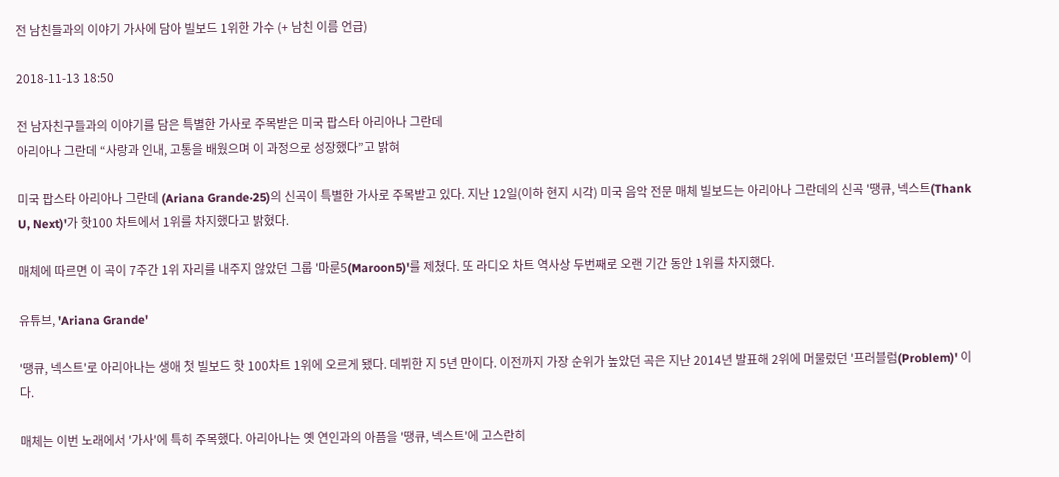전 남친들과의 이야기 가사에 담아 빌보드 1위한 가수 (+ 남친 이름 언급)

2018-11-13 18:50

전 남자친구들과의 이야기를 담은 특별한 가사로 주목받은 미국 팝스타 아리아나 그란데
아리아나 그란데 “사랑과 인내, 고통을 배웠으며 이 과정으로 성장했다”고 밝혀

미국 팝스타 아리아나 그란데 (Ariana Grande·25)의 신곡이 특별한 가사로 주목받고 있다. 지난 12일(이하 현지 시각) 미국 음악 전문 매체 빌보드는 아리아나 그란데의 신곡 '땡큐, 넥스트(Thank U, Next)'가 핫100 차트에서 1위를 차지했다고 밝혔다.

매체에 따르면 이 곡이 7주간 1위 자리를 내주지 않았던 그룹 '마룬5(Maroon5)'를 제쳤다. 또 라디오 차트 역사상 두번째로 오랜 기간 동안 1위를 차지했다.

유튜브, 'Ariana Grande'

'땡큐, 넥스트'로 아리아나는 생애 첫 빌보드 핫 100차트 1위에 오르게 됐다. 데뷔한 지 5년 만이다. 이전까지 가장 순위가 높았던 곡은 지난 2014년 발표해 2위에 머물렀던 '프러블럼(Problem)' 이다.

매체는 이번 노래에서 '가사'에 특히 주목했다. 아리아나는 옛 연인과의 아픔을 '땡큐, 넥스트'에 고스란히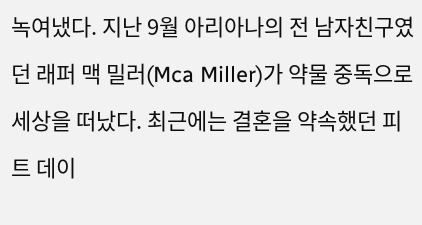녹여냈다. 지난 9월 아리아나의 전 남자친구였던 래퍼 맥 밀러(Mca Miller)가 약물 중독으로 세상을 떠났다. 최근에는 결혼을 약속했던 피트 데이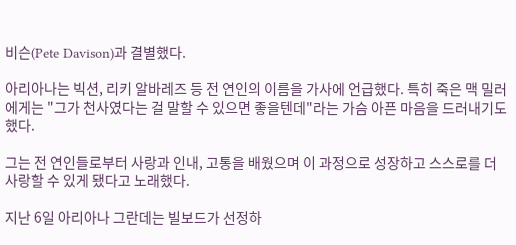비슨(Pete Davison)과 결별했다.

아리아나는 빅션, 리키 알바레즈 등 전 연인의 이름을 가사에 언급했다. 특히 죽은 맥 밀러에게는 "그가 천사였다는 걸 말할 수 있으면 좋을텐데"라는 가슴 아픈 마음을 드러내기도 했다.

그는 전 연인들로부터 사랑과 인내, 고통을 배웠으며 이 과정으로 성장하고 스스로를 더 사랑할 수 있게 됐다고 노래했다.

지난 6일 아리아나 그란데는 빌보드가 선정하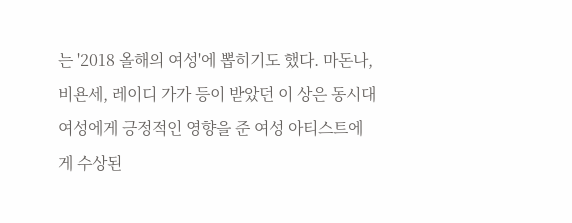는 '2018 올해의 여성'에 뽑히기도 했다. 마돈나, 비욘세, 레이디 가가 등이 받았던 이 상은 동시대 여성에게 긍정적인 영향을 준 여성 아티스트에게 수상된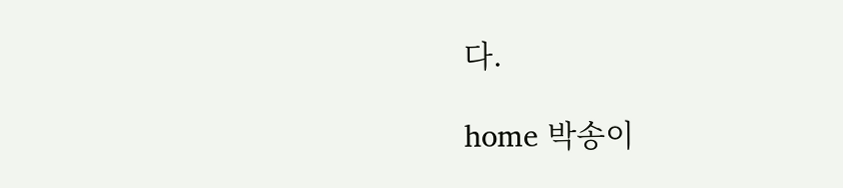다.

home 박송이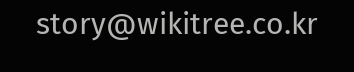story@wikitree.co.kr